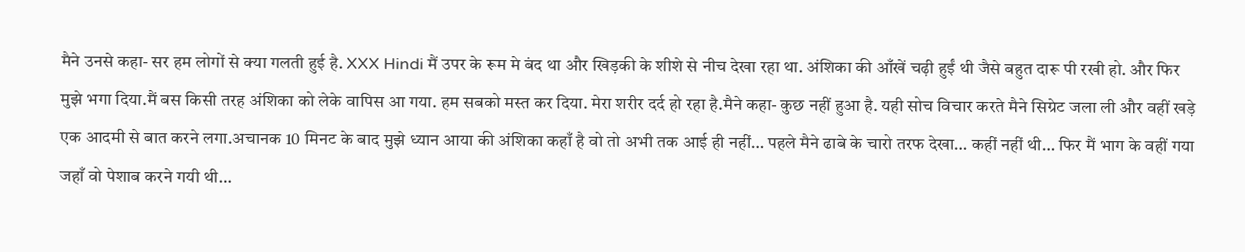मैने उनसे कहा- सर हम लोगों से क्या गलती हुई है. XXX Hindi मैं उपर के रूम मे बंद था और खिड़की के शीशे से नीच देखा रहा था. अंशिका की आँखें चढ़ी हुईं थी जैसे बहुत दारू पी रखी हो. और फिर मुझे भगा दिया.मैं बस किसी तरह अंशिका को लेके वापिस आ गया. हम सबको मस्त कर दिया. मेरा शरीर दर्द हो रहा है.मैने कहा- कुछ नहीं हुआ है. यही सोच विचार करते मैने सिग्रेट जला ली और वहीं खड़े एक आदमी से बात करने लगा.अचानक 10 मिनट के बाद मुझे ध्यान आया की अंशिका कहाँ है वो तो अभी तक आई ही नहीं… पहले मैने ढाबे के चारो तरफ देखा… कहीं नहीं थी… फिर मैं भाग के वहीं गया जहाँ वो पेशाब करने गयी थी…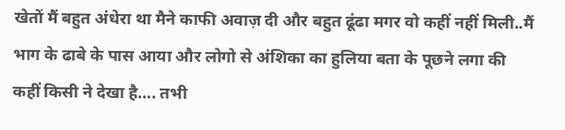खेतों मैं बहुत अंधेरा था मैने काफी अवाज़ दी और बहुत ढूंढा मगर वो कहीं नहीं मिली..मैं भाग के ढाबे के पास आया और लोगो से अंशिका का हुलिया बता के पूछने लगा की कहीं किसी ने देखा है…. तभी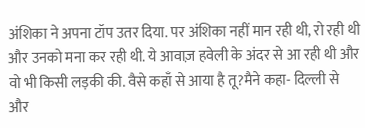अंशिका ने अपना टॉप उतर दिया. पर अंशिका नहीं मान रही थी, रो रही थी और उनको मना कर रही थी. ये आवाज़ हवेली के अंदर से आ रही थी और वो भी किसी लड़की की. वैसे कहाँ से आया है तू?मैने कहा- दिल्ली से और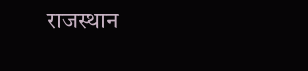राजस्थान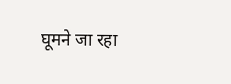घूमने जा रहा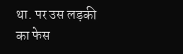था. पर उस लड़की का फेस